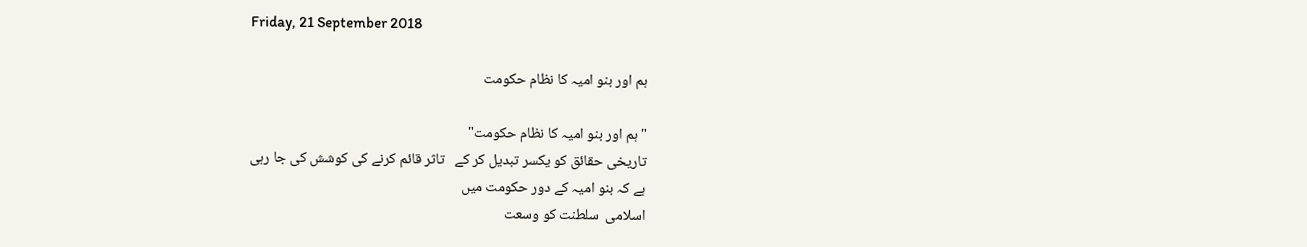Friday, 21 September 2018

ہم اور بنو امیہ کا نظام حکومت

"ہم اور بنو امیہ کا نظام حکومت"
تاریخی حقائق کو یکسر تبدیل کر کے   تاثر قائم کرنے کی کوشش کی جا رہی
ہے کہ بنو امیہ کے دور حکومت میں
اسلامی  سلطنت کو وسعت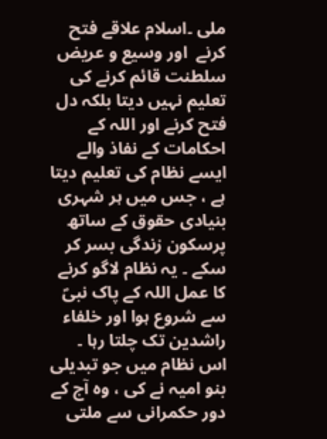ملی ۔اسلام علاقے فتح کرنے  اور وسیع و عریض سلطنت قائم کرنے کی تعلیم نہیں دیتا بلکہ دل فتح کرنے اور اللہ کے احکامات کے نفاذ والے ایسے نظام کی تعلیم دیتا ہے ، جس میں ہر شہری بنیادی حقوق کے ساتھ پرسکون زندگی بسر کر سکے ۔ یہ نظام لاگو کرنے کا عمل اللہ کے پاک نبیؐ سے شروع ہوا اور خلفاء راشدین تک چلتا رہا ۔ اس نظام میں جو تبدیلی بنو امیہ نے کی ، وہ آج کے دور حکمرانی سے ملتی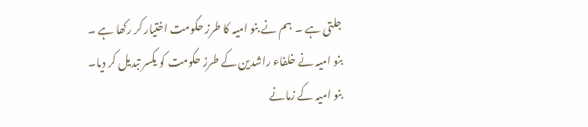جلتی ہے ۔  ہم نے بنو امیہ کا طرز حکومت اختیار کر رکھا ہے ۔
بنو امیہ نے خلفاء راشدین کے طرز حکومت کو یکسر تبدیل کر دیا۔
بنو امیہ کے زمانے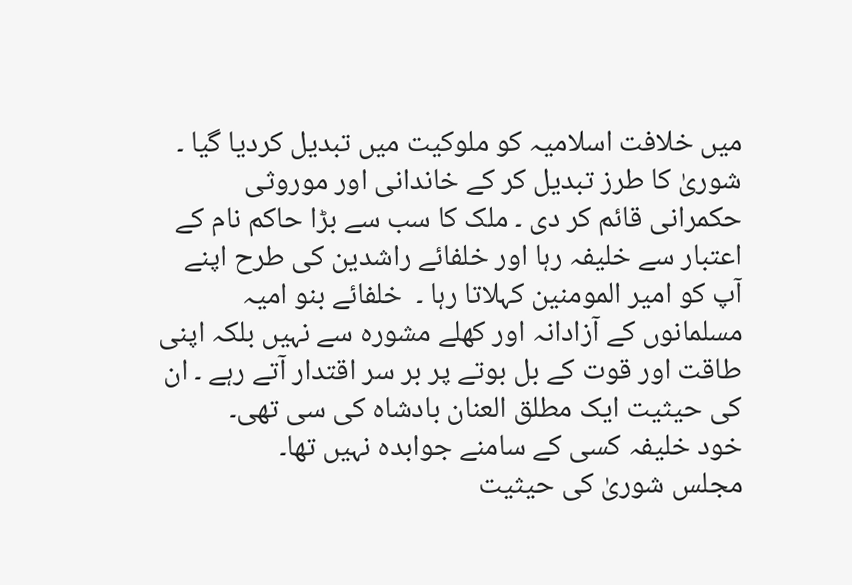میں خلافت اسلامیہ کو ملوکیت میں تبدیل کردیا گیا ۔   شوریٰ کا طرز تبدیل کر کے خاندانی اور موروثی حکمرانی قائم کر دی ۔ ملک کا سب سے بڑا حاکم نام کے اعتبار سے خلیفہ رہا اور خلفائے راشدین کی طرح اپنے آپ کو امیر المومنین کہلاتا رہا ۔  خلفائے بنو امیہ مسلمانوں کے آزادانہ اور کھلے مشورہ سے نہیں بلکہ اپنی طاقت اور قوت کے بل بوتے پر بر سر اقتدار آتے رہے ۔ ان کی حیثیت ایک مطلق العنان بادشاہ کی سی تھی۔
خود خلیفہ کسی کے سامنے جوابدہ نہیں تھا۔
مجلس شوریٰ کی حیثیت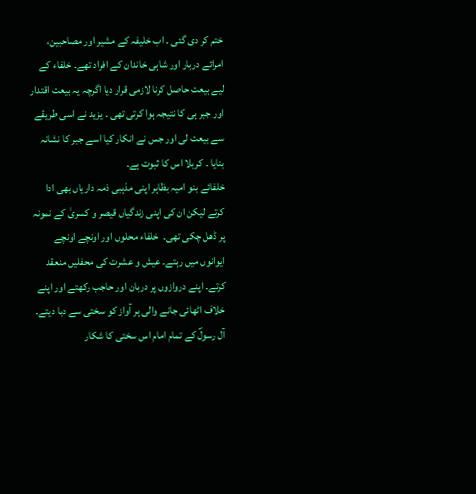ختم کر دی گئی ۔ اب خلیفہ کے مشیر اور مصاحبین، امرائے دربار اور شاہی خاندان کے افراد تھے۔ خلفاء کے لیے بیعت حاصل کرنا لازمی قرار دیا اگرچہ یہ بیعت اقتدار اور جبر ہی کا نتیجہ ہوا کرتی تھی ۔ یزید نے اسی طریقے سے بیعت لی اور جس نے انکار کیا اسے جبر کا نشانہ بنایا ۔ کربلا اس کا ثبوت ہے۔
خلفائے بنو امیہ بظاہر اپنی مذہبی ذمہ داریاں بھی ادا کرتے لیکن ان کی اپنی زندگیاں قیصر و کسریٰ کے نمونہ پر ڈھل چکی تھی۔  خلفاء محلوں اور اونچے اونچے ایوانوں میں رہتے۔ عیش و عشرت کی محفلیں منعقد کرتے۔ اپنے دروازوں پر دربان اور حاجب رکھتے اور اپنے خلاف اٹھائی جانے والی ہر آواز کو سختی سے دبا دیتے۔ آل رسولؐ کے تمام امام اس سختی کا شکار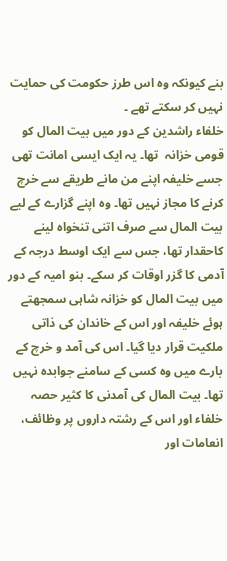بنے کیونکہ وہ اس طرز حکومت کی حمایت نہیں کر سکتے تھے ۔
خلفاء راشدین کے دور میں بیت المال کو قومی خزانہ  تھا۔ یہ ایک ایسی امانت تھی جسے خلیفہ اپنے من مانے طریقے سے خرچ کرنے کا مجاز نہیں تھا۔ وہ اپنے گزارے کے لیے بیت المال سے صرف اتنی تنخواہ لینے کاحقدار تھا، جس سے ایک اوسط درجہ کے آدمی کا گزر اوقات کر سکے۔ بنو امیہ کے دور میں بیت المال کو خزانہ شاہی سمجھتے ہوئے خلیفہ اور اس کے خاندان کی ذاتی ملکیت قرار دیا گیا۔ اس کی آمد و خرچ کے بارے میں وہ کسی کے سامنے جوابدہ نہیں تھا۔ بیت المال کی آمدنی کا کثیر حصہ خلفاء اور اس کے رشتہ داروں پر وظائف، انعامات اور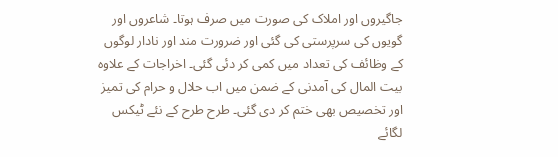جاگیروں اور املاک کی صورت میں صرف ہوتا۔ شاعروں اور گویوں کی سرپرستی کی گئی اور ضرورت مند اور نادار لوگوں کے وظائف کی تعداد میں کمی کر دئی گئی۔ اخراجات کے علاوہ بیت المال کی آمدنی کے ضمن میں اب حلال و حرام کی تمیز اور تخصیص بھی ختم کر دی گئی۔ طرح طرح کے نئے ٹیکس لگائے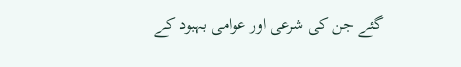گئے جن کی شرعی اور عوامی بہبود کے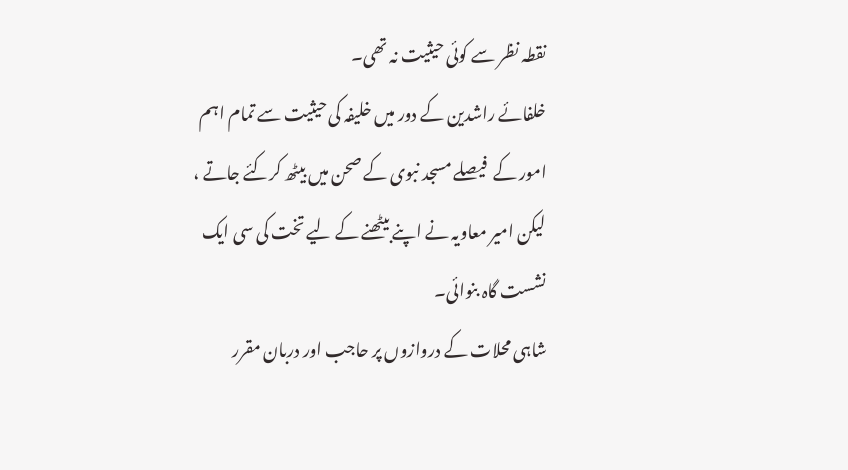نقطہ نظر سے کوئی حیثیت نہ تھی۔
خلفائے راشدین کے دور میں خلیفہ کی حیثیت سے تمام اہم امور کے  فیصلے مسجد نبوی کے صحن میں بیٹھ کرکئے جاتے ،  لیکن امیر معاویہ نے اپنے بیٹھنے کے لیے تخت کی سی ایک نشست گاہ بنوائی۔
شاہی محلات کے دروازوں پر حاجب اور دربان مقرر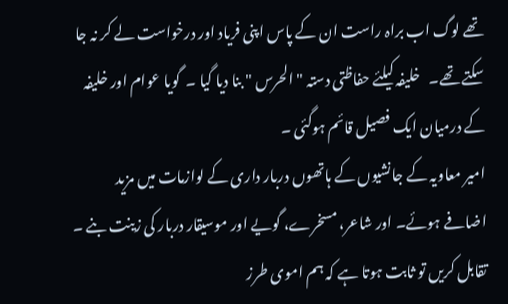تھے لوگ اب براہ راست ان کے پاس اپنی فریاد اور درخواست لے کر نہ جا سکتے تھے۔   خلیفہ کیلئے حفاظتی دستہ " الحرس " بنا دیا گیا ۔  گویا عوام اور خلیفہ کے درمیان ایک فصیل قائم ہوگئی ۔
امیر معاویہ کے جانشیوں کے ہاتھوں دربار داری کے لوازمات میں مزید اضافے ہوئے۔ اور شاعر، مسخرے، گویے اور موسیقار دربار کی زینت بنے ۔
تقابل کریں تو ثابت ہوتا ہے کہ ہم اموی طرز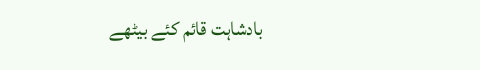بادشاہت قائم کئے بیٹھے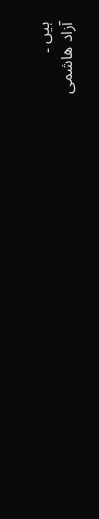ہیں ۔
آزاد ھاشمی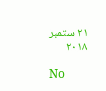٢١ ستمبر ٢٠١٨

No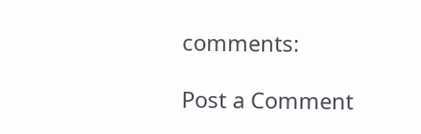comments:

Post a Comment